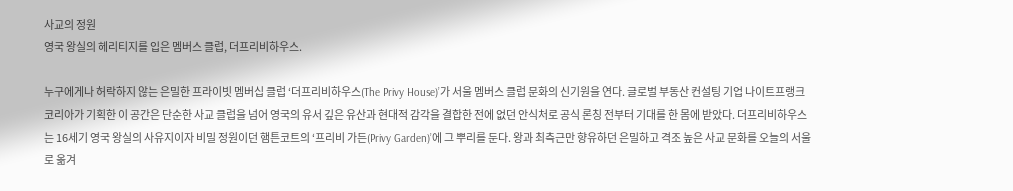사교의 정원
영국 왕실의 헤리티지를 입은 멤버스 클럽, 더프리비하우스.

누구에게나 허락하지 않는 은밀한 프라이빗 멤버십 클럽 ‘더프리비하우스(The Privy House)’가 서울 멤버스 클럽 문화의 신기원을 연다. 글로벌 부동산 컨설팅 기업 나이트프랭크코리아가 기획한 이 공간은 단순한 사교 클럽을 넘어 영국의 유서 깊은 유산과 현대적 감각을 결합한 전에 없던 안식처로 공식 론칭 전부터 기대를 한 몸에 받았다. 더프리비하우스는 16세기 영국 왕실의 사유지이자 비밀 정원이던 햄튼코트의 ‘프리비 가든(Privy Garden)’에 그 뿌리를 둔다. 왕과 최측근만 향유하던 은밀하고 격조 높은 사교 문화를 오늘의 서울로 옮겨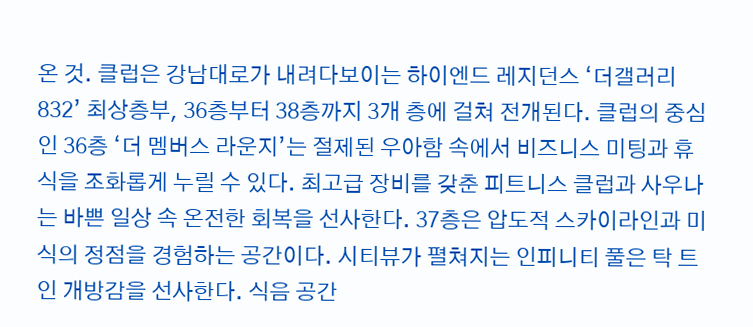온 것. 클럽은 강남대로가 내려다보이는 하이엔드 레지던스 ‘더갤러리832’ 최상층부, 36층부터 38층까지 3개 층에 걸쳐 전개된다. 클럽의 중심인 36층 ‘더 멤버스 라운지’는 절제된 우아함 속에서 비즈니스 미팅과 휴식을 조화롭게 누릴 수 있다. 최고급 장비를 갖춘 피트니스 클럽과 사우나는 바쁜 일상 속 온전한 회복을 선사한다. 37층은 압도적 스카이라인과 미식의 정점을 경험하는 공간이다. 시티뷰가 펼쳐지는 인피니티 풀은 탁 트인 개방감을 선사한다. 식음 공간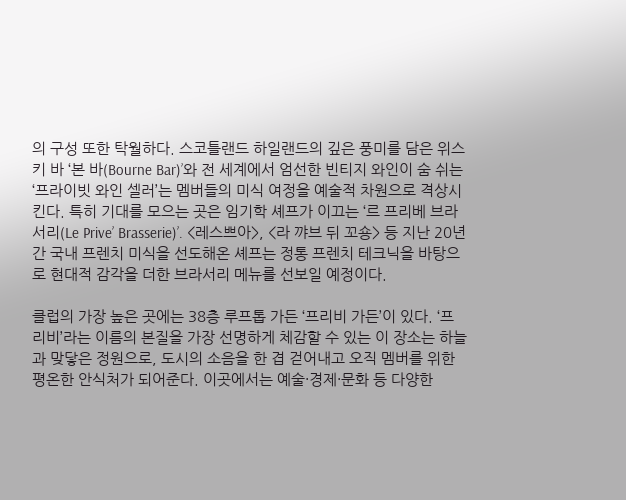의 구성 또한 탁월하다. 스코틀랜드 하일랜드의 깊은 풍미를 담은 위스키 바 ‘본 바(Bourne Bar)’와 전 세계에서 엄선한 빈티지 와인이 숨 쉬는 ‘프라이빗 와인 셀러’는 멤버들의 미식 여정을 예술적 차원으로 격상시킨다. 특히 기대를 모으는 곳은 임기학 셰프가 이끄는 ‘르 프리베 브라서리(Le Prive’ Brasserie)’. <레스쁘아>, <라 꺄브 뒤 꼬숑> 등 지난 20년간 국내 프렌치 미식을 선도해온 셰프는 정통 프렌치 테크닉을 바탕으로 현대적 감각을 더한 브라서리 메뉴를 선보일 예정이다.

클럽의 가장 높은 곳에는 38층 루프톱 가든 ‘프리비 가든’이 있다. ‘프리비’라는 이름의 본질을 가장 선명하게 체감할 수 있는 이 장소는 하늘과 맞닿은 정원으로, 도시의 소음을 한 겹 걷어내고 오직 멤버를 위한 평온한 안식처가 되어준다. 이곳에서는 예술·경제·문화 등 다양한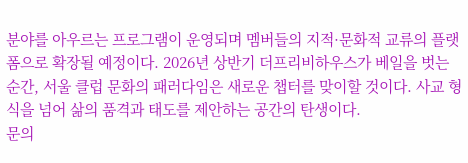분야를 아우르는 프로그램이 운영되며 멤버들의 지적·문화적 교류의 플랫폼으로 확장될 예정이다. 2026년 상반기 더프리비하우스가 베일을 벗는 순간, 서울 클럽 문화의 패러다임은 새로운 챕터를 맞이할 것이다. 사교 형식을 넘어 삶의 품격과 태도를 제안하는 공간의 탄생이다.
문의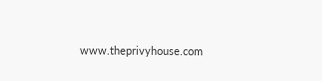www.theprivyhouse.com